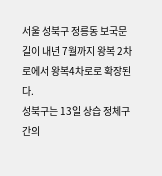서울 성북구 정릉동 보국문길이 내년 7월까지 왕복 2차로에서 왕복4차로로 확장된다.
성북구는 13일 상습 정체구간의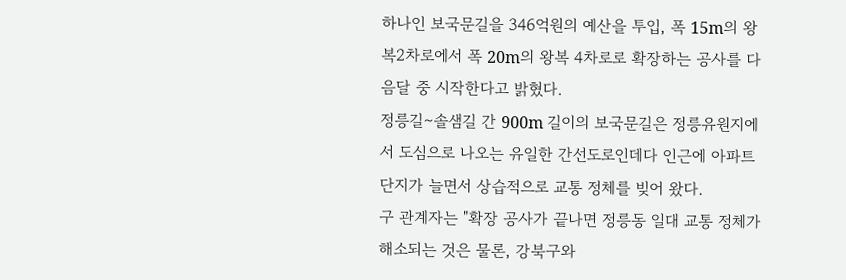하나인 보국문길을 346억원의 예산을 투입, 폭 15m의 왕복2차로에서 폭 20m의 왕복 4차로로 확장하는 공사를 다음달 중 시작한다고 밝혔다.
정릉길∼솔샘길 간 900m 길이의 보국문길은 정릉유원지에서 도심으로 나오는 유일한 간선도로인데다 인근에 아파트 단지가 늘면서 상습적으로 교통 정체를 빚어 왔다.
구 관계자는 "확장 공사가 끝나면 정릉동 일대 교통 정체가 해소되는 것은 물론, 강북구와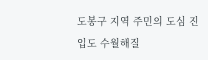도봉구 지역 주민의 도심 진입도 수월해질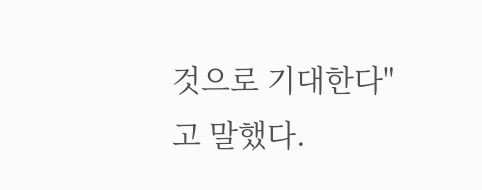것으로 기대한다"고 말했다.